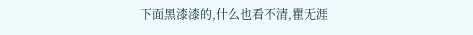下面黑漆漆的,什么也看不清,瞿无涯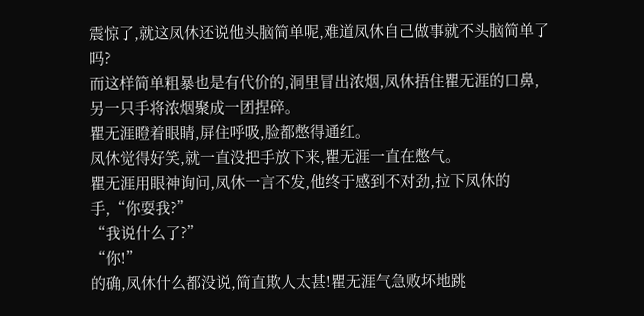震惊了,就这凤休还说他头脑简单呢,难道凤休自己做事就不头脑简单了吗?
而这样简单粗暴也是有代价的,洞里冒出浓烟,凤休捂住瞿无涯的口鼻,另一只手将浓烟聚成一团捏碎。
瞿无涯瞪着眼睛,屏住呼吸,脸都憋得通红。
凤休觉得好笑,就一直没把手放下来,瞿无涯一直在憋气。
瞿无涯用眼神询问,凤休一言不发,他终于感到不对劲,拉下凤休的手,“你耍我?”
“我说什么了?”
“你!”
的确,凤休什么都没说,简直欺人太甚!瞿无涯气急败坏地跳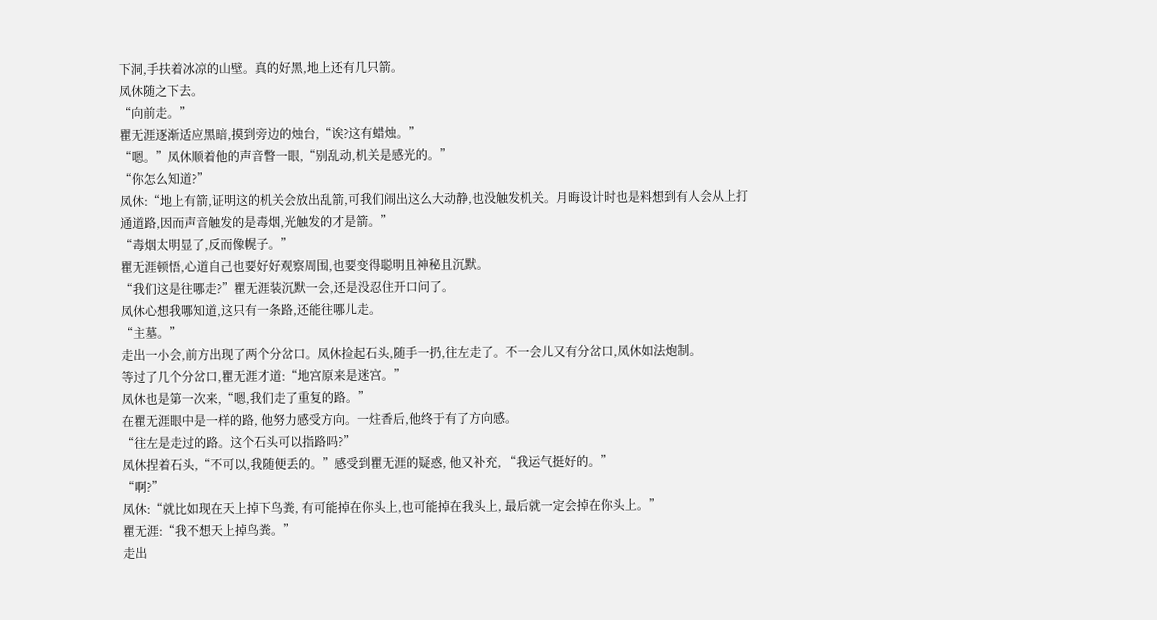下洞,手扶着冰凉的山壁。真的好黑,地上还有几只箭。
凤休随之下去。
“向前走。”
瞿无涯逐渐适应黑暗,摸到旁边的烛台,“诶?这有蜡烛。”
“嗯。”凤休顺着他的声音瞥一眼,“别乱动,机关是感光的。”
“你怎么知道?”
凤休:“地上有箭,证明这的机关会放出乱箭,可我们闹出这么大动静,也没触发机关。月晦设计时也是料想到有人会从上打通道路,因而声音触发的是毒烟,光触发的才是箭。”
“毒烟太明显了,反而像幌子。”
瞿无涯顿悟,心道自己也要好好观察周围,也要变得聪明且神秘且沉默。
“我们这是往哪走?”瞿无涯装沉默一会,还是没忍住开口问了。
凤休心想我哪知道,这只有一条路,还能往哪儿走。
“主墓。”
走出一小会,前方出现了两个分岔口。凤休捡起石头,随手一扔,往左走了。不一会儿又有分岔口,凤休如法炮制。
等过了几个分岔口,瞿无涯才道:“地宫原来是迷宫。”
凤休也是第一次来,“嗯,我们走了重复的路。”
在瞿无涯眼中是一样的路, 他努力感受方向。一炷香后,他终于有了方向感。
“往左是走过的路。这个石头可以指路吗?”
凤休捏着石头,“不可以,我随便丢的。”感受到瞿无涯的疑惑, 他又补充, “我运气挺好的。”
“啊?”
凤休:“就比如现在天上掉下鸟粪, 有可能掉在你头上,也可能掉在我头上, 最后就一定会掉在你头上。”
瞿无涯:“我不想天上掉鸟粪。”
走出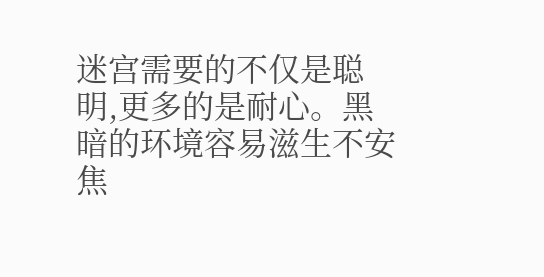迷宫需要的不仅是聪明,更多的是耐心。黑暗的环境容易滋生不安焦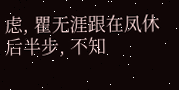虑, 瞿无涯跟在凤休后半步, 不知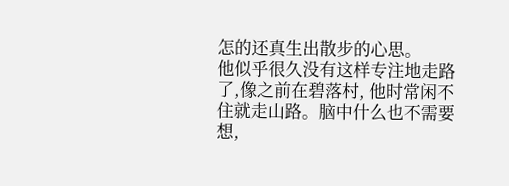怎的还真生出散步的心思。
他似乎很久没有这样专注地走路了,像之前在碧落村, 他时常闲不住就走山路。脑中什么也不需要想,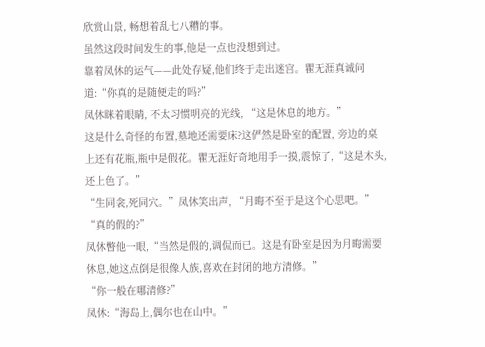欣赏山景, 畅想着乱七八糟的事。
虽然这段时间发生的事,他是一点也没想到过。
靠着凤休的运气——此处存疑,他们终于走出迷宫。瞿无涯真诚问道:“你真的是随便走的吗?”
凤休眯着眼睛, 不太习惯明亮的光线, “这是休息的地方。”
这是什么奇怪的布置,墓地还需要床?这俨然是卧室的配置, 旁边的桌上还有花瓶,瓶中是假花。瞿无涯好奇地用手一摸,震惊了,“这是木头,还上色了。”
“生同衾,死同穴。”凤休笑出声, “月晦不至于是这个心思吧。”
“真的假的?”
凤休瞥他一眼,“当然是假的,调侃而已。这是有卧室是因为月晦需要休息,她这点倒是很像人族,喜欢在封闭的地方清修。”
“你一般在哪清修?”
凤休:“海岛上,偶尔也在山中。”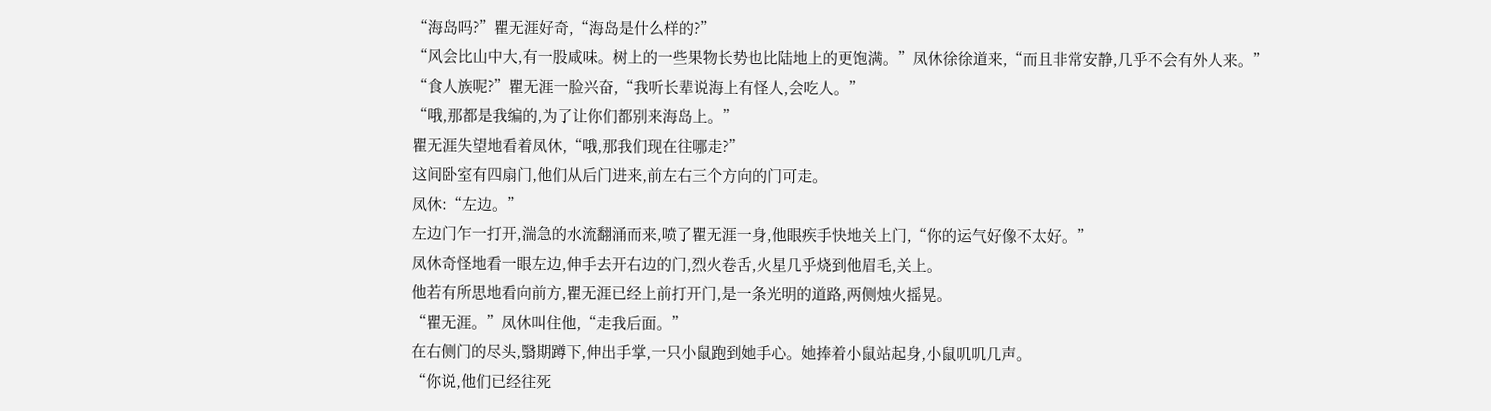“海岛吗?”瞿无涯好奇,“海岛是什么样的?”
“风会比山中大,有一股咸味。树上的一些果物长势也比陆地上的更饱满。”凤休徐徐道来,“而且非常安静,几乎不会有外人来。”
“食人族呢?”瞿无涯一脸兴奋,“我听长辈说海上有怪人,会吃人。”
“哦,那都是我编的,为了让你们都别来海岛上。”
瞿无涯失望地看着凤休,“哦,那我们现在往哪走?”
这间卧室有四扇门,他们从后门进来,前左右三个方向的门可走。
凤休:“左边。”
左边门乍一打开,湍急的水流翻涌而来,喷了瞿无涯一身,他眼疾手快地关上门,“你的运气好像不太好。”
凤休奇怪地看一眼左边,伸手去开右边的门,烈火卷舌,火星几乎烧到他眉毛,关上。
他若有所思地看向前方,瞿无涯已经上前打开门,是一条光明的道路,两侧烛火摇晃。
“瞿无涯。”凤休叫住他,“走我后面。”
在右侧门的尽头,翳期蹲下,伸出手掌,一只小鼠跑到她手心。她捧着小鼠站起身,小鼠叽叽几声。
“你说,他们已经往死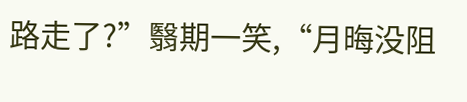路走了?”翳期一笑,“月晦没阻